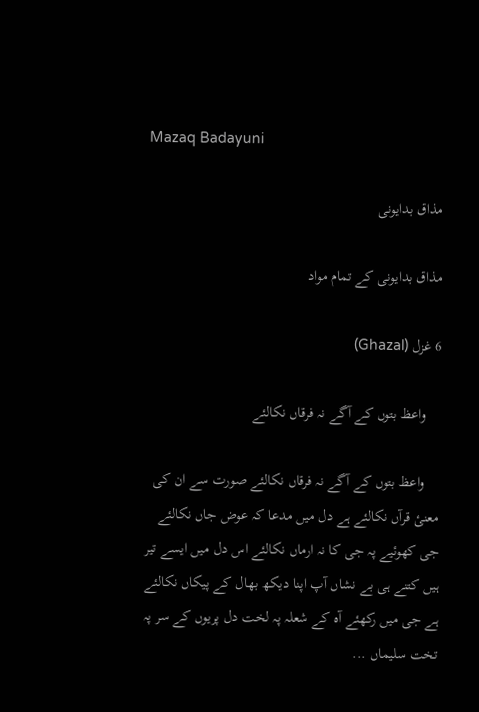Mazaq Badayuni

مذاق بدایونی

مذاق بدایونی کے تمام مواد

6 غزل (Ghazal)

    واعظ بتوں کے آگے نہ فرقاں نکالئے

    واعظ بتوں کے آگے نہ فرقاں نکالئے صورت سے ان کی معنیٔ قرآں نکالئے ہے دل میں مدعا کہ عوض جاں نکالئے جی کھوئیے پہ جی کا نہ ارماں نکالئے اس دل میں ایسے تیر ہیں کتنے ہی بے نشاں آپ اپنا دیکھ بھال کے پیکاں نکالئے ہے جی میں رکھئے آہ کے شعلہ پہ لخت دل پریوں کے سر پہ تخت سلیماں ...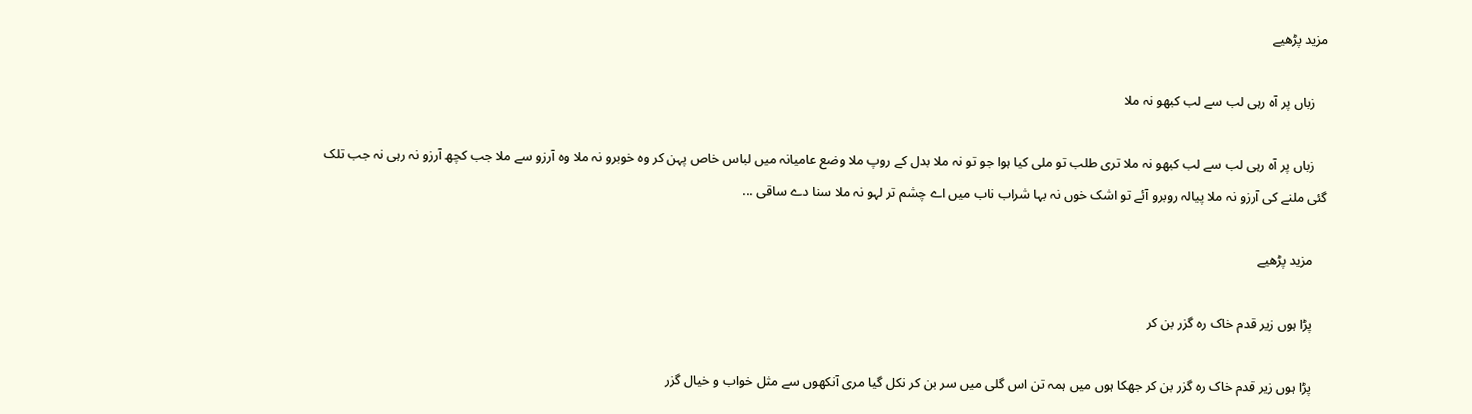مزید پڑھیے

    زباں پر آہ رہی لب سے لب کبھو نہ ملا

    زباں پر آہ رہی لب سے لب کبھو نہ ملا تری طلب تو ملی کیا ہوا جو تو نہ ملا بدل کے روپ ملا وضع عامیانہ میں لباس خاص پہن کر وہ خوبرو نہ ملا وہ آرزو سے ملا جب کچھ آرزو نہ رہی نہ جب تلک گئی ملنے کی آرزو نہ ملا پیالہ روبرو آئے تو اشک خوں نہ بہا شراب ناب میں اے چشم تر لہو نہ ملا سنا دے ساقی ...

    مزید پڑھیے

    پڑا ہوں زیر قدم خاک رہ گزر بن کر

    پڑا ہوں زیر قدم خاک رہ گزر بن کر جھکا ہوں میں ہمہ تن اس گلی میں سر بن کر نکل گیا مری آنکھوں سے مثل خواب و خیال گزر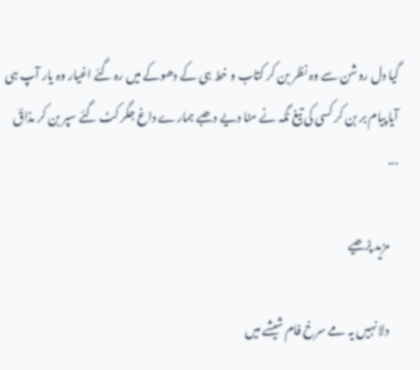گیا دل روشن سے وہ نظر بن کر کتاب و خط ہی کے دھوکے میں رہ گئے اغیار وہ یار آپ ہی آیا پیام بر بن کر کسی کی تیغ نگہ نے مٹا دیے دھبے ہمارے داغ جگر کٹ گئے سپر بن کر مذاقؔ ...

    مزید پڑھیے

    دلا نہیں یہ مے سرخ فام شیشے میں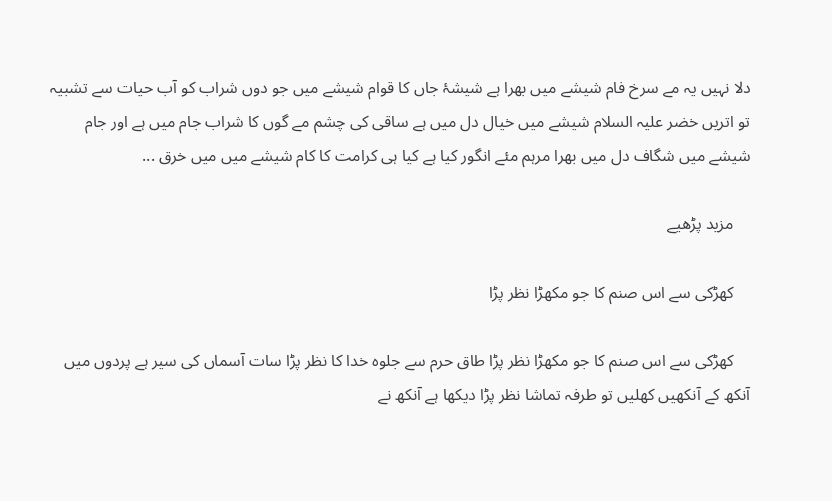دلا نہیں یہ مے سرخ فام شیشے میں بھرا ہے شیشۂ جاں کا قوام شیشے میں جو دوں شراب کو آب حیات سے تشبیہ تو اتریں خضر علیہ السلام شیشے میں خیال دل میں ہے ساقی کی چشم مے گوں کا شراب جام میں ہے اور جام شیشے میں شگاف دل میں بھرا مرہم مئے انگور کیا ہے کیا ہی کرامت کا کام شیشے میں میں خرق ...

    مزید پڑھیے

    کھڑکی سے اس صنم کا جو مکھڑا نظر پڑا

    کھڑکی سے اس صنم کا جو مکھڑا نظر پڑا طاق حرم سے جلوہ خدا کا نظر پڑا سات آسماں کی سیر ہے پردوں میں آنکھ کے آنکھیں کھلیں تو طرفہ تماشا نظر پڑا دیکھا ہے آنکھ نے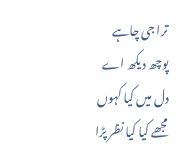ترا جی چاہے پوچھ دیکھ اے دل میں کیا کہوں مجھے کیا کیا نظر پڑا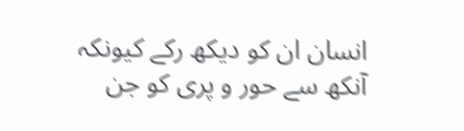انسان ان کو دیکھ رکے کیونکہ آنکھ سے حور و پری کو جن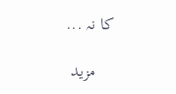کا نہ ...

    مزید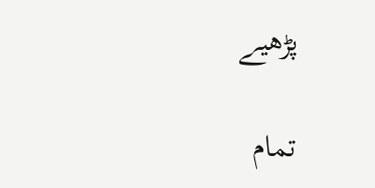پڑھیے

تمام